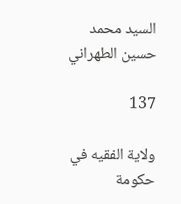السيد محمد حسين الطهراني

137

ولاية الفقيه في حكومة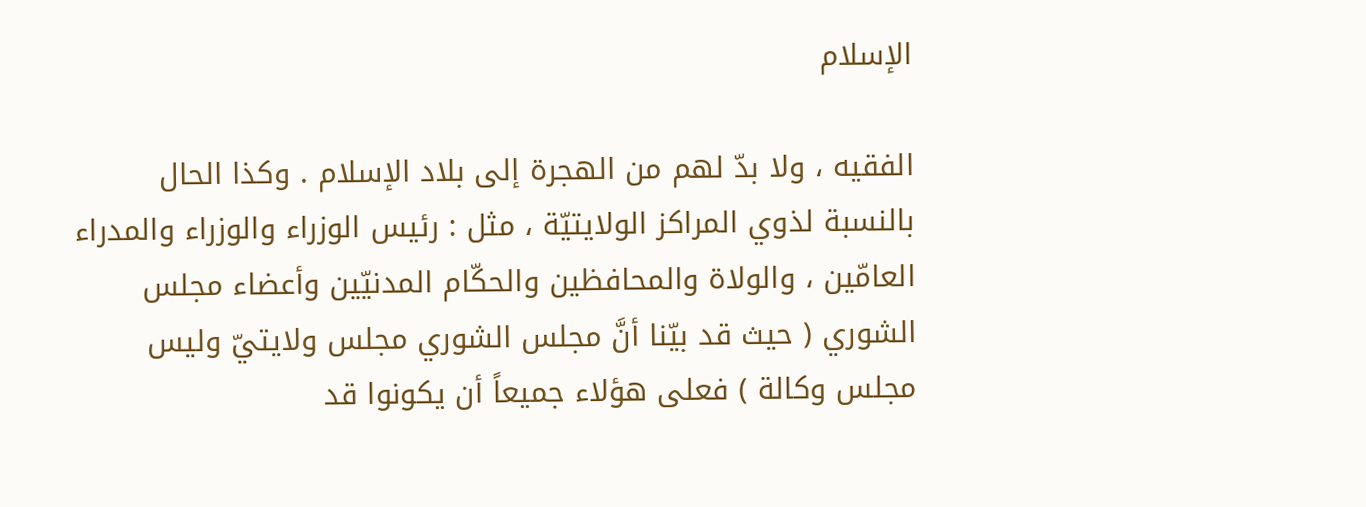الإسلام

الفقيه ، ولا بدّ لهم من الهجرة إلى بلاد الإسلام . وكذا الحال بالنسبة لذوي المراكز الولايتيّة ، مثل : رئيس الوزراء والوزراء والمدراء العامّين ، والولاة والمحافظين والحكّام المدنيّين وأعضاء مجلس الشوري ( حيث قد بيّنا أنَّ مجلس الشوري مجلس ولايتيّ وليس مجلس وكالة ) فعلى هؤلاء جميعاً أن يكونوا قد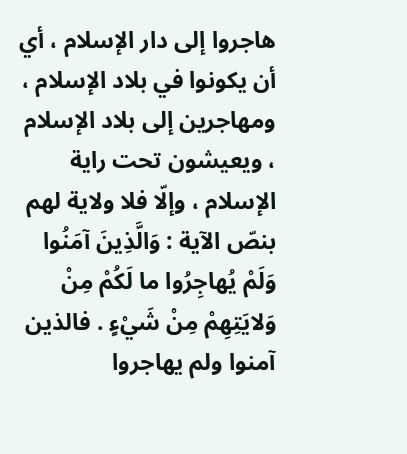هاجروا إلى دار الإسلام ، أي أن يكونوا في بلاد الإسلام ، ومهاجرين إلى بلاد الإسلام ، ويعيشون تحت راية الإسلام ، وإلّا فلا ولاية لهم بنصّ الآية : وَالَّذِينَ آمَنُوا وَلَمْ يُهاجِرُوا ما لَكُمْ مِنْ وَلايَتِهِمْ مِنْ شَيْءٍ . فالذين آمنوا ولم يهاجروا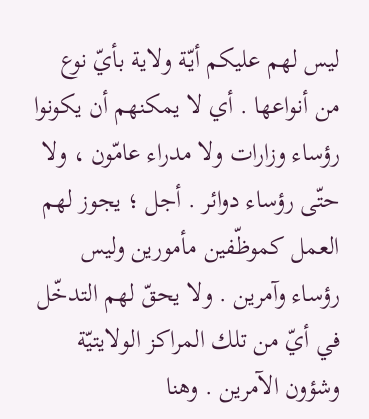ليس لهم عليكم أيّة ولاية بأيّ نوع من أنواعها . أي لا يمكنهم أن يكونوا رؤساء وزارات ولا مدراء عامّون ، ولا حتّى رؤساء دوائر . أجل ؛ يجوز لهم العمل كموظّفين مأمورين وليس رؤساء وآمرين . ولا يحقّ لهم التدخّل في أيّ من تلك المراكز الولايتيّة وشؤون الآمرين . وهنا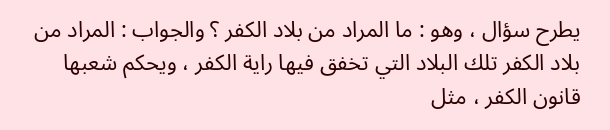يطرح سؤال ، وهو : ما المراد من بلاد الكفر ؟ والجواب : المراد من بلاد الكفر تلك البلاد التي تخفق فيها راية الكفر ، ويحكم شعبها قانون الكفر ، مثل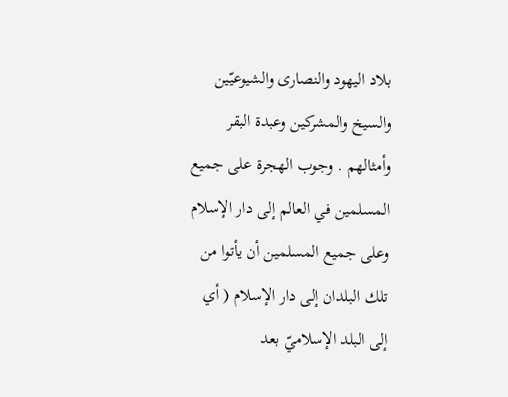بلاد اليهود والنصارى والشيوعيّين والسيخ والمشركين وعبدة البقر وأمثالهم . وجوب الهجرة على جميع المسلمين في العالم إلى دار الإسلام وعلى جميع المسلمين أن يأتوا من تلك البلدان إلى دار الإسلام ( أي إلى البلد الإسلاميّ بعد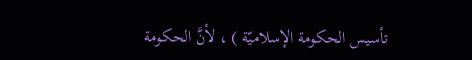تأسيس الحكومة الإسلاميّة ) ، لأنَّ الحكومة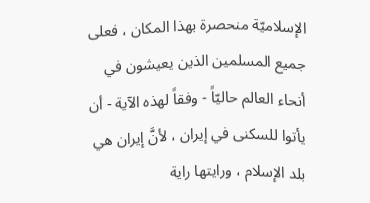الإسلاميّة منحصرة بهذا المكان ، فعلى جميع المسلمين الذين يعيشون في أنحاء العالم حاليّاً - وفقاً لهذه الآية - أن يأتوا للسكنى في إيران ، لأنَّ إيران هي بلد الإسلام ، ورايتها راية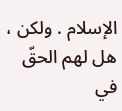الإسلام . ولكن ، هل لهم الحقّ في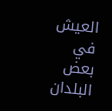العيش في بعض البلدان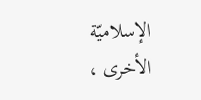الإسلاميّة الأخرى ،